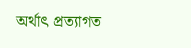অর্থাৎ প্রত্যাগত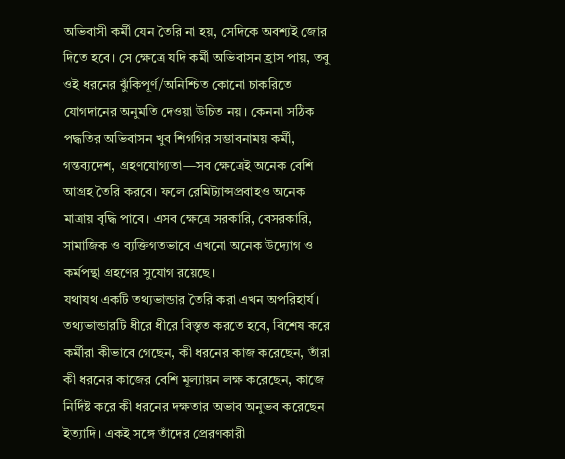অভিবাসী কর্মী যেন তৈরি না হয়, সেদিকে অবশ্যই জোর দিতে হবে। সে ক্ষেত্রে যদি কর্মী অভিবাসন হ্রাস পায়, তবু ওই ধরনের ঝুঁকিপূর্ণ/অনিশ্চিত কোনো চাকরিতে যোগদানের অনুমতি দেওয়া উচিত নয়। কেননা সঠিক পদ্ধতির অভিবাসন খুব শিগগির সম্ভাবনাময় কর্মী, গন্তব্যদেশ, গ্রহণযোগ্যতা—সব ক্ষেত্রেই অনেক বেশি আগ্রহ তৈরি করবে। ফলে রেমিট্যান্সপ্রবাহও অনেক মাত্রায় বৃদ্ধি পাবে। এসব ক্ষেত্রে সরকারি, বেসরকারি, সামাজিক ও ব্যক্তিগতভাবে এখনো অনেক উদ্যোগ ও কর্মপন্থা গ্রহণের সুযোগ রয়েছে।
যথাযথ একটি তথ্যভান্ডার তৈরি করা এখন অপরিহার্য। তথ্যভান্ডারটি ধীরে ধীরে বিস্তৃত করতে হবে, বিশেষ করে কর্মীরা কীভাবে গেছেন, কী ধরনের কাজ করেছেন, তাঁরা কী ধরনের কাজের বেশি মূল্যায়ন লক্ষ করেছেন, কাজে নির্দিষ্ট করে কী ধরনের দক্ষতার অভাব অনুভব করেছেন ইত্যাদি। একই সঙ্গে তাঁদের প্রেরণকারী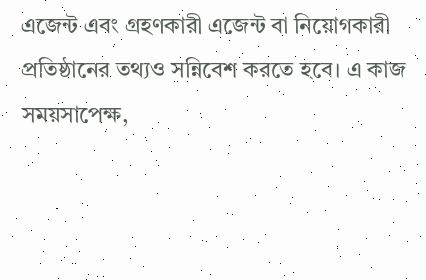এজেন্ট এবং গ্রহণকারী এজেন্ট বা নিয়োগকারী প্রতিষ্ঠানের তথ্যও সন্নিবেশ করতে হবে। এ কাজ সময়সাপেক্ষ,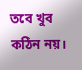তবে খুব কঠিন নয়।